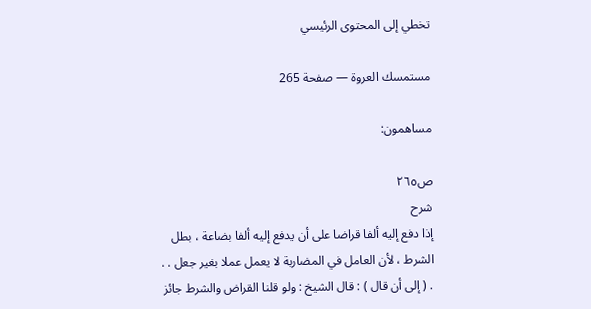تخطي إلى المحتوى الرئيسي

مستمسك العروة — صفحة 265

مساهمون:

ص٢٦٥
شرح
إذا دفع إليه ألفا قراضا على أن يدفع إليه ألفا بضاعة ، بطل الشرط ، لأن العامل في المضاربة لا يعمل عملا بغير جعل . . . ( إلى أن قال ) : قال الشيخ : ولو قلنا القراض والشرط جائز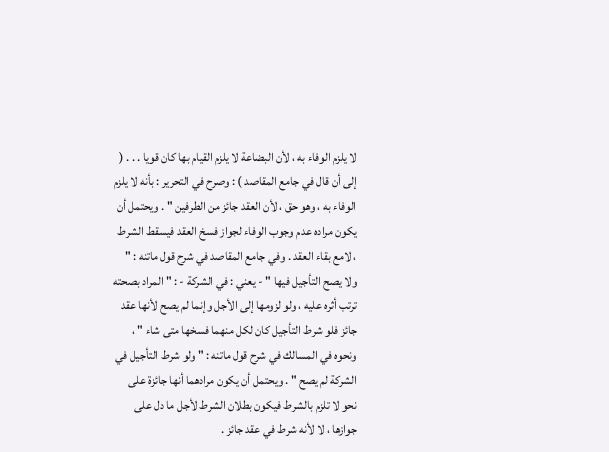لا يلزم الوفاء به ، لأن البضاعة لا يلزم القيام بها كان قويا . . . ( إلى أن قال في جامع المقاصد ) : وصرح في التحرير : بأنه لا يلزم الوفاء به ، وهو حق ، لأن العقد جائز من الطرفين " . ويحتمل أن يكون مراده عدم وجوب الوفاء لجواز فسخ العقد فيسقط الشرط ، لامع بقاء العقد . وفي جامع المقاصد في شرح قول ماتنه : " ولا يصح التأجيل فيها " - يعني : في الشركة - : " المراد بصحته ترتب أثره عليه ، ولو لزومها إلى الأجل وإنما لم يصح لأنها عقد جائز فلو شرط التأجيل كان لكل منهما فسخها متى شاء " ، ونحوه في المسالك في شرح قول ماتنه : " ولو شرط التأجيل في الشركة لم يصح " . ويحتمل أن يكون مرادهما أنها جائزة على نحو لا تلزم بالشرط فيكون بطلان الشرط لأجل ما دل على جوازها ، لا لأنه شرط في عقد جائز .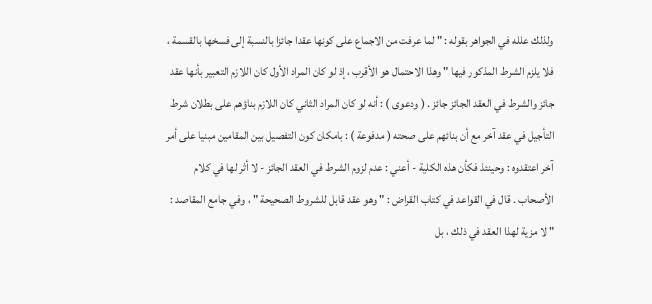ولذلك علله في الجواهر بقوله : " لما عرفت من الاجماع على كونها عقدا جائزا بالنسبة إلى فسخها بالقسمة ، فلا يلزم الشرط المذكور فيها " وهذا الاحتمال هو الأقرب ، إذ لو كان المراد الأول كان اللازم التعبير بأنها عقد جائز والشرط في العقد الجائز جائز . ( ودعوى ) : أنه لو كان المراد الثاني كان اللازم بناؤهم على بطلان شرط التأجيل في عقد آخر مع أن بنائهم على صحته ( مدفوعة ) : بامكان كون التفصيل بين المقامين مبنيا على أمر آخر اعتقدوه : وحينئذ فكأن هذه الكلية - أعني : عدم لزوم الشرط في العقد الجائز - لا أثر لها في كلام الأصحاب . قال في القواعد في كتاب القراض : " وهو عقد قابل للشروط الصحيحة " ، وفي جامع المقاصد : " لا مزية لهذا العقد في ذلك ، بل